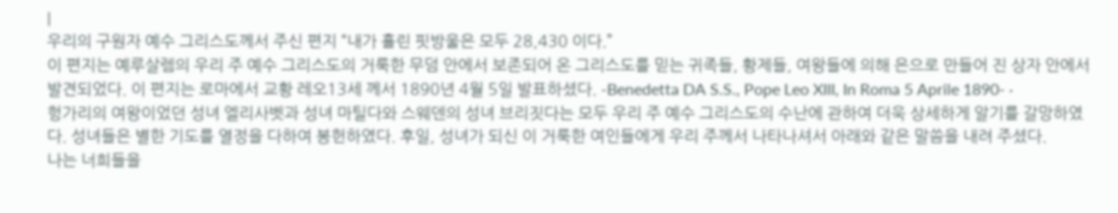|
우리의 구원자 예수 그리스도께서 주신 편지 “내가 흘린 핏방울은 모두 28,430 이다.”
이 편지는 예루살렘의 우리 주 예수 그리스도의 거룩한 무덤 안에서 보존되어 온 그리스도를 믿는 귀족들, 황제들, 여왕들에 의해 은으로 만들어 진 상자 안에서 발견되었다. 이 편지는 로마에서 교황 레오13세 께서 1890년 4월 5일 발표하셨다. -Benedetta DA S.S., Pope Leo XIII, In Roma 5 Aprile 1890- ·
헝가리의 여왕이었던 성녀 엘리사벳과 성녀 마틸다와 스웨덴의 성녀 브리짓다는 모두 우리 주 예수 그리스도의 수난에 관하여 더욱 상세하게 알기를 갈망하였다. 성녀들은 별한 기도를 열정을 다하여 봉헌하였다. 후일, 성녀가 되신 이 거룩한 여인들에게 우리 주께서 나타나셔서 아래와 같은 말씀을 내려 주셨다.
나는 너희들을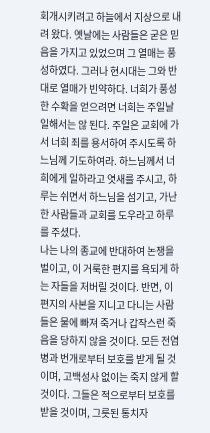회개시키려고 하늘에서 지상으로 내려 왔다. 옛날에는 사람들은 굳은 믿음을 가지고 있었으며 그 열매는 풍성하였다. 그러나 현시대는 그와 반대로 열매가 빈약하다. 너희가 풍성한 수확을 얻으려면 너희는 주일날 일해서는 않 된다. 주일은 교회에 가서 너희 죄를 용서하여 주시도록 하느님께 기도하여라. 하느님께서 너희에게 일하라고 엿새를 주시고, 하루는 쉬면서 하느님을 섬기고, 가난한 사람들과 교회를 도우라고 하루를 주셨다.
나는 나의 종교에 반대하여 논쟁을 벌이고, 이 거룩한 편지를 욕되게 하는 자들을 저버릴 것이다. 반면, 이 편지의 사본을 지니고 다니는 사람들은 물에 빠져 죽거나 갑작스런 죽음을 당하지 않을 것이다. 모든 전염병과 번개로부터 보호를 받게 될 것이며, 고백성사 없이는 죽지 않게 할 것이다. 그들은 적으로부터 보호를 받을 것이며, 그릇된 통치자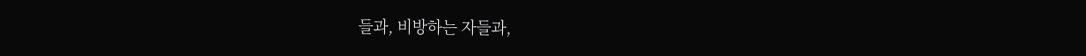들과, 비방하는 자들과,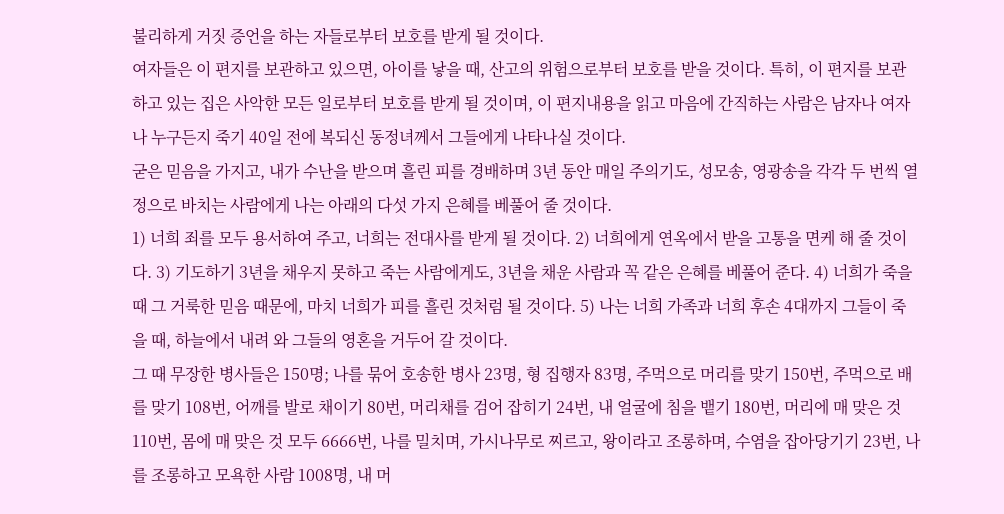불리하게 거짓 증언을 하는 자들로부터 보호를 받게 될 것이다.
여자들은 이 편지를 보관하고 있으면, 아이를 낳을 때, 산고의 위험으로부터 보호를 받을 것이다. 특히, 이 편지를 보관하고 있는 집은 사악한 모든 일로부터 보호를 받게 될 것이며, 이 편지내용을 읽고 마음에 간직하는 사람은 남자나 여자나 누구든지 죽기 40일 전에 복되신 동정녀께서 그들에게 나타나실 것이다.
굳은 믿음을 가지고, 내가 수난을 받으며 흘린 피를 경배하며 3년 동안 매일 주의기도, 성모송, 영광송을 각각 두 번씩 열정으로 바치는 사람에게 나는 아래의 다섯 가지 은혜를 베풀어 줄 것이다.
1) 너희 죄를 모두 용서하여 주고, 너희는 전대사를 받게 될 것이다. 2) 너희에게 연옥에서 받을 고통을 면케 해 줄 것이다. 3) 기도하기 3년을 채우지 못하고 죽는 사람에게도, 3년을 채운 사람과 꼭 같은 은혜를 베풀어 준다. 4) 너희가 죽을 때 그 거룩한 믿음 때문에, 마치 너희가 피를 흘린 것처럼 될 것이다. 5) 나는 너희 가족과 너희 후손 4대까지 그들이 죽을 때, 하늘에서 내려 와 그들의 영혼을 거두어 갈 것이다.
그 때 무장한 병사들은 150명; 나를 묶어 호송한 병사 23명, 형 집행자 83명, 주먹으로 머리를 맞기 150번, 주먹으로 배를 맞기 108번, 어깨를 발로 채이기 80번, 머리채를 검어 잡히기 24번, 내 얼굴에 침을 뱉기 180번, 머리에 매 맞은 것 110번, 몸에 매 맞은 것 모두 6666번, 나를 밀치며, 가시나무로 찌르고, 왕이라고 조롱하며, 수염을 잡아당기기 23번, 나를 조롱하고 모욕한 사람 1008명, 내 머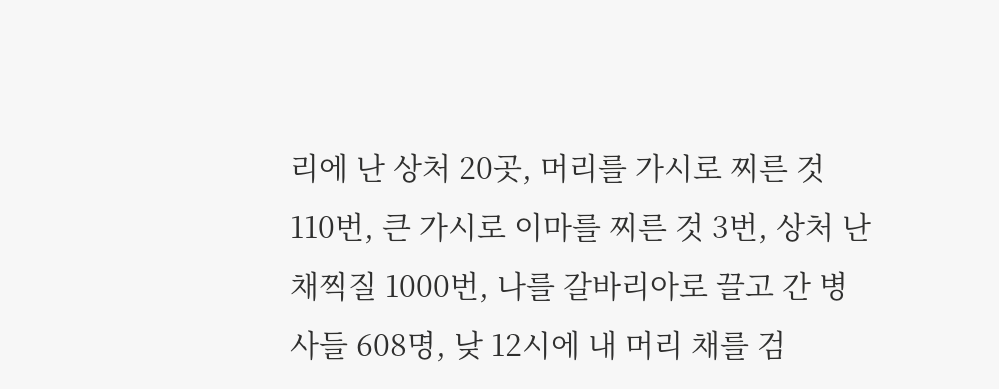리에 난 상처 20곳, 머리를 가시로 찌른 것 110번, 큰 가시로 이마를 찌른 것 3번, 상처 난 채찍질 1000번, 나를 갈바리아로 끌고 간 병사들 608명, 낮 12시에 내 머리 채를 검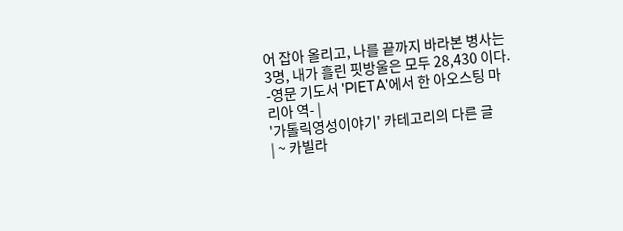어 잡아 올리고, 나를 끝까지 바라본 병사는 3명, 내가 흘린 핏방울은 모두 28,430 이다.
-영문 기도서 'PIETA'에서 한 아오스팅 마리아 역- |
'가톨릭영성이야기' 카테고리의 다른 글
| ~ 카빌라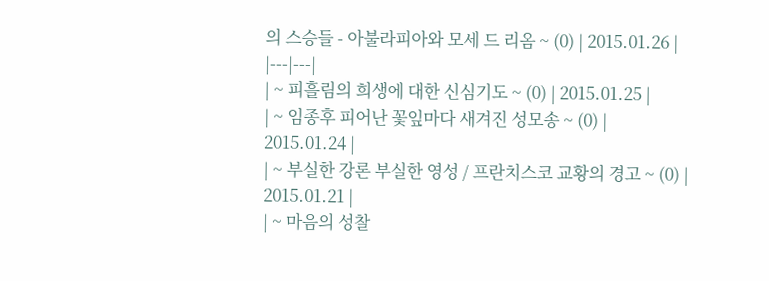의 스승들 - 아불라피아와 모세 드 리옴 ~ (0) | 2015.01.26 |
|---|---|
| ~ 피흘림의 희생에 대한 신심기도 ~ (0) | 2015.01.25 |
| ~ 임종후 피어난 꽃잎마다 새겨진 성모송 ~ (0) | 2015.01.24 |
| ~ 부실한 강론 부실한 영성 / 프란치스코 교황의 경고 ~ (0) | 2015.01.21 |
| ~ 마음의 성찰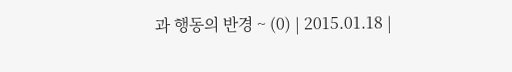과 행동의 반경 ~ (0) | 2015.01.18 |